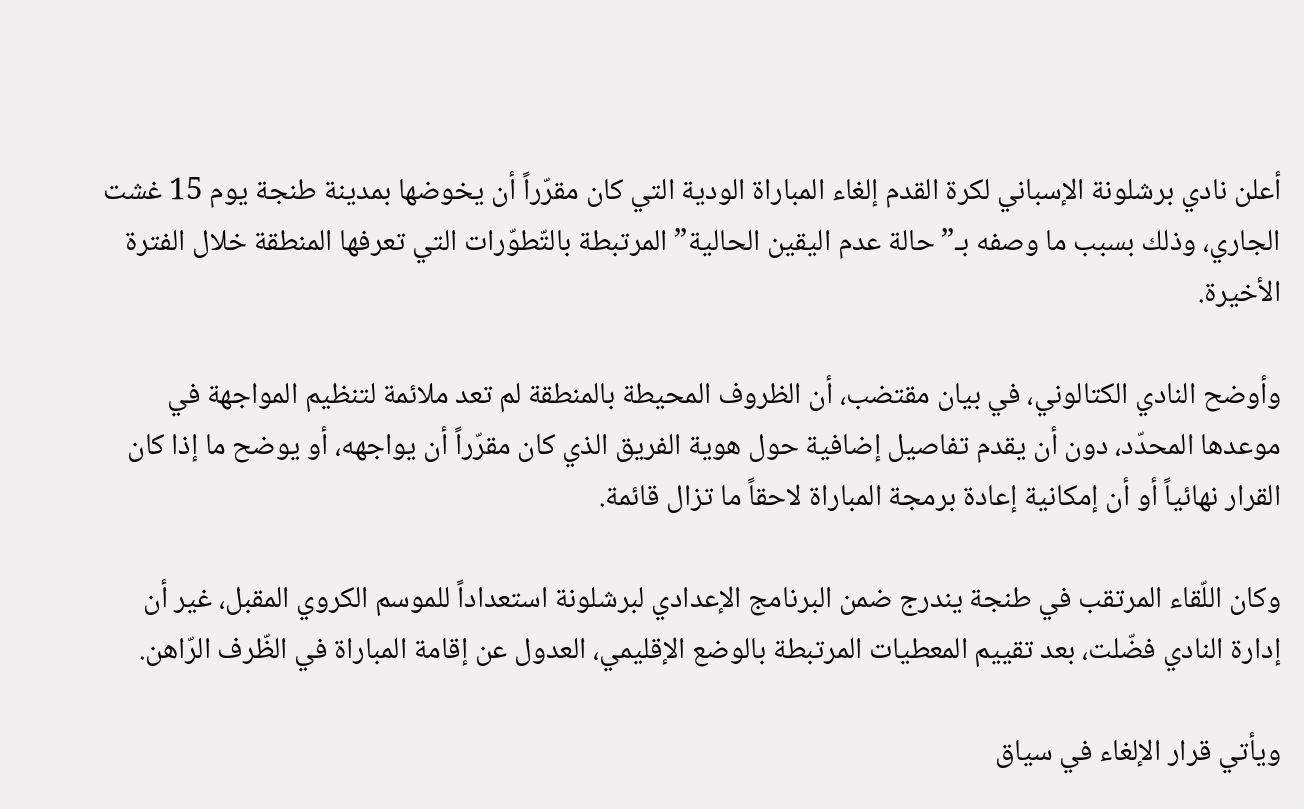أعلن نادي برشلونة الإسباني لكرة القدم إلغاء المباراة الودية التي كان مقرّراً أن يخوضها بمدينة طنجة يوم 15 غشت الجاري، وذلك بسبب ما وصفه بـ”حالة عدم اليقين الحالية” المرتبطة بالتّطوّرات التي تعرفها المنطقة خلال الفترة الأخيرة.

وأوضح النادي الكتالوني، في بيان مقتضب، أن الظروف المحيطة بالمنطقة لم تعد ملائمة لتنظيم المواجهة في موعدها المحدّد، دون أن يقدم تفاصيل إضافية حول هوية الفريق الذي كان مقرّراً أن يواجهه، أو يوضح ما إذا كان القرار نهائياً أو أن إمكانية إعادة برمجة المباراة لاحقاً ما تزال قائمة.

وكان اللّقاء المرتقب في طنجة يندرج ضمن البرنامج الإعدادي لبرشلونة استعداداً للموسم الكروي المقبل، غير أن إدارة النادي فضّلت، بعد تقييم المعطيات المرتبطة بالوضع الإقليمي، العدول عن إقامة المباراة في الظّرف الرّاهن.

ويأتي قرار الإلغاء في سياق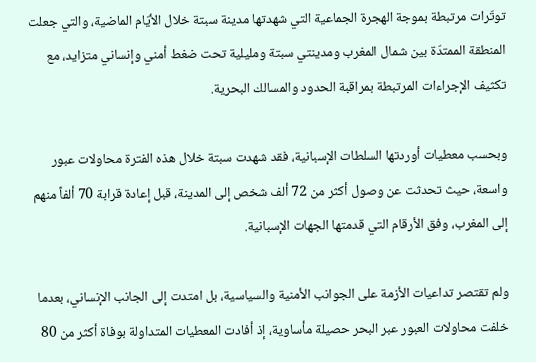توتّرات مرتبطة بموجة الهجرة الجماعية التي شهدتها مدينة سبتة خلال الأيّام الماضية، والتي جعلت المنطقة الممتدّة بين شمال المغرب ومدينتي سبتة ومليلية تحت ضغط أمني وإنساني متزايد، مع تكثيف الإجراءات المرتبطة بمراقبة الحدود والمسالك البحرية.

وبحسب معطيات أوردتها السلطات الإسبانية، فقد شهدت سبتة خلال هذه الفترة محاولات عبور واسعة، حيث تحدثت عن وصول أكثر من 72 ألف شخص إلى المدينة، قبل إعادة قرابة 70 ألفاً منهم إلى المغرب، وفق الأرقام التي قدمتها الجهات الإسبانية.

ولم تقتصر تداعيات الأزمة على الجوانب الأمنية والسياسية، بل امتدت إلى الجانب الإنساني، بعدما خلفت محاولات العبور عبر البحر حصيلة مأساوية، إذ أفادت المعطيات المتداولة بوفاة أكثر من 80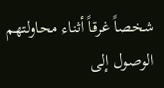شخصاً غرقاً أثناء محاولتهم الوصول إلى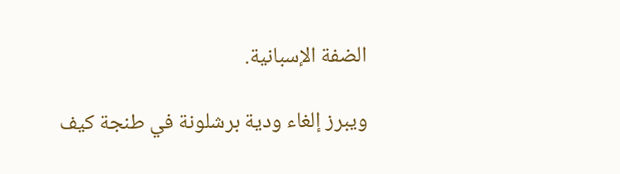الضفة الإسبانية.

ويبرز إلغاء ودية برشلونة في طنجة كيف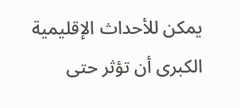يمكن للأحداث الإقليمية الكبرى أن تؤثر حتى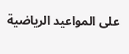على المواعيد الرياضية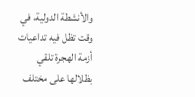والأنشطة الدولية، في وقت تظل فيه تداعيات أزمة الهجرة تلقي بظلالها على مختلف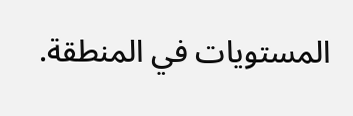المستويات في المنطقة.